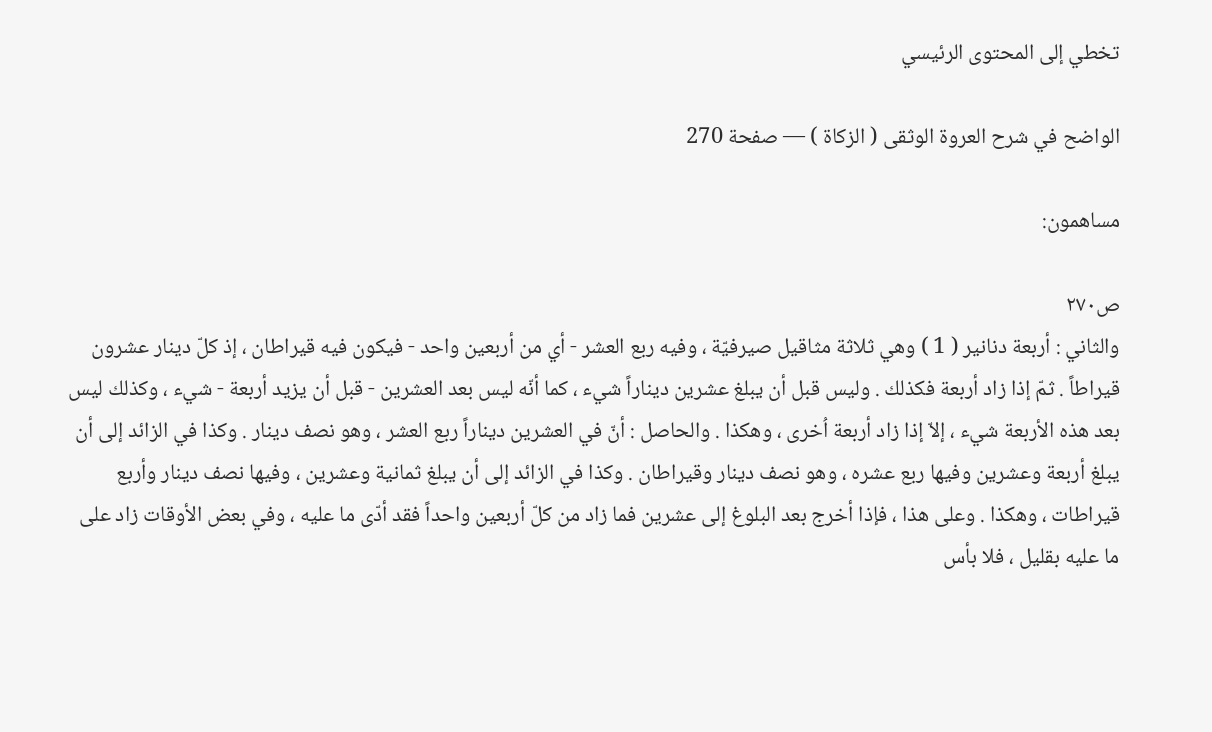تخطي إلى المحتوى الرئيسي

الواضح في شرح العروة الوثقى ( الزكاة ) — صفحة 270

مساهمون:

ص٢٧٠
والثاني : أربعة دنانير ( 1 ) وهي ثلاثة مثاقيل صيرفيّة ، وفيه ربع العشر - أي من أربعين واحد - فيكون فيه قيراطان ، إذ كلّ دينار عشرون قيراطاً . ثمّ إذا زاد أربعة فكذلك . وليس قبل أن يبلغ عشرين ديناراً شيء ، كما أنّه ليس بعد العشرين - قبل أن يزيد أربعة - شيء ، وكذلك ليس بعد هذه الأربعة شيء ، إلاّ إذا زاد أربعة اُخرى ، وهكذا . والحاصل : أنّ في العشرين ديناراً ربع العشر ، وهو نصف دينار . وكذا في الزائد إلى أن يبلغ أربعة وعشرين وفيها ربع عشره ، وهو نصف دينار وقيراطان . وكذا في الزائد إلى أن يبلغ ثمانية وعشرين ، وفيها نصف دينار وأربع قيراطات ، وهكذا . وعلى هذا ، فإذا أخرج بعد البلوغ إلى عشرين فما زاد من كلّ أربعين واحداً فقد أدّى ما عليه ، وفي بعض الأوقات زاد على ما عليه بقليل ، فلا بأس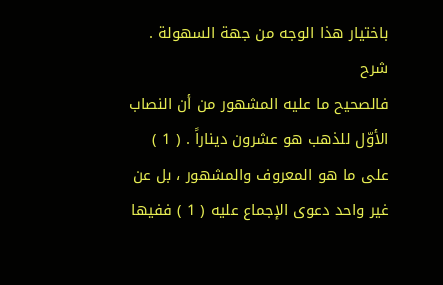باختيار هذا الوجه من جهة السهولة .
شرح
فالصحيح ما عليه المشهور من أن النصاب الأوّل للذهب هو عشرون ديناراً . ( 1 ) على ما هو المعروف والمشهور ، بل عن غير واحد دعوى الإجماع عليه ( 1 ) ففيها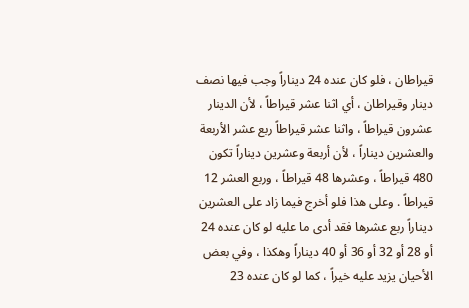قيراطان ، فلو كان عنده 24 ديناراً وجب فيها نصف دينار وقيراطان ، أي اثنا عشر قيراطاً ، لأن الدينار عشرون قيراطاً ، واثنا عشر قيراطاً ربع عشر الأربعة والعشرين ديناراً ، لأن أربعة وعشرين ديناراً تكون 480 قيراطاً ، وعشرها 48 قيراطاً ، وربع العشر 12 قيراطاً . وعلى هذا فلو أخرج فيما زاد على العشرين ديناراً ربع عشرها فقد أدى ما عليه لو كان عنده 24 أو 28 أو 32 أو 36 أو 40 ديناراً وهكذا ، وفي بعض الأحيان يزيد عليه خيراً ، كما لو كان عنده 23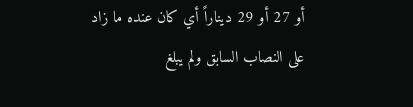أو 27 أو 29 ديناراً أي كان عنده ما زاد على النصاب السابق ولم يبلغ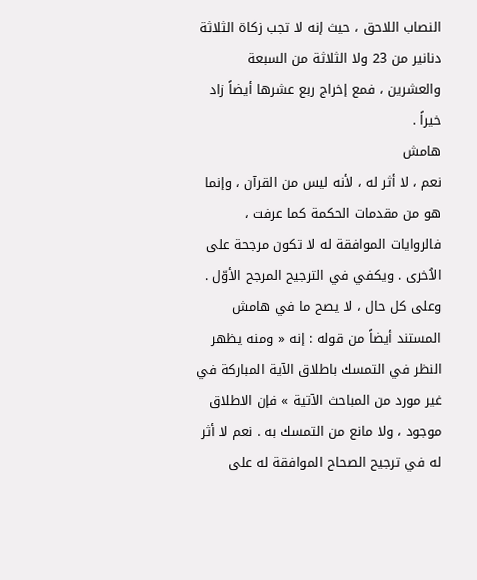النصاب اللاحق ، حيث إنه لا تجب زكاة الثلاثة دنانير من 23 ولا الثلاثة من السبعة والعشرين ، فمع إخراج ربع عشرها أيضاً زاد خيراً .
هامش
نعم ، لا أثر له ، لأنه ليس من القرآن ، وإنما هو من مقدمات الحكمة كما عرفت ، فالروايات الموافقة له لا تكون مرجحة على الاُخرى . ويكفي في الترجيح المرجح الأوّل . وعلى كل حال ، لا يصح ما في هامش المستند أيضاً من قوله : إنه « ومنه يظهر النظر في التمسك باطلاق الآية المباركة في غير مورد من المباحث الآتية » فإن الاطلاق موجود ، ولا مانع من التمسك به . نعم لا أثر له في ترجيح الصحاح الموافقة له على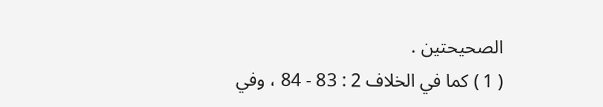الصحيحتين .
( 1 ) كما في الخلاف 2 : 83 - 84 ، وفي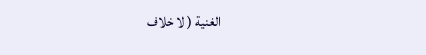الغنية ( لا خلاف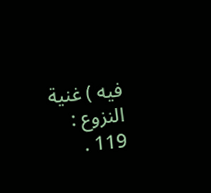فيه ) غنية النزوع : 119 .